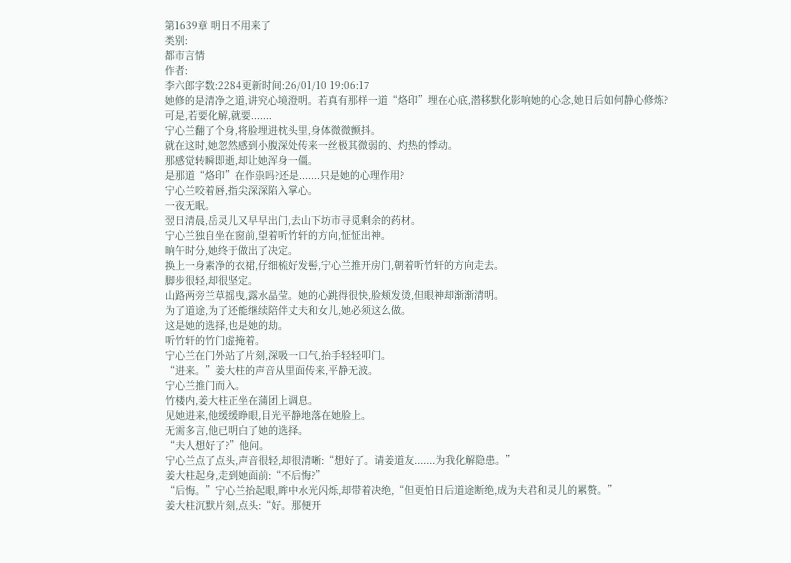第1639章 明日不用来了
类别:
都市言情
作者:
李六郎字数:2284更新时间:26/01/10 19:06:17
她修的是清净之道,讲究心境澄明。若真有那样一道“烙印”埋在心底,潜移默化影响她的心念,她日后如何静心修炼?
可是,若要化解,就要.......
宁心兰翻了个身,将脸埋进枕头里,身体微微颤抖。
就在这时,她忽然感到小腹深处传来一丝极其微弱的、灼热的悸动。
那感觉转瞬即逝,却让她浑身一僵。
是那道“烙印”在作祟吗?还是.......只是她的心理作用?
宁心兰咬着唇,指尖深深陷入掌心。
一夜无眠。
翌日清晨,岳灵儿又早早出门,去山下坊市寻觅剩余的药材。
宁心兰独自坐在窗前,望着听竹轩的方向,怔怔出神。
晌午时分,她终于做出了决定。
换上一身素净的衣裙,仔细梳好发髻,宁心兰推开房门,朝着听竹轩的方向走去。
脚步很轻,却很坚定。
山路两旁兰草摇曳,露水晶莹。她的心跳得很快,脸颊发烫,但眼神却渐渐清明。
为了道途,为了还能继续陪伴丈夫和女儿,她必须这么做。
这是她的选择,也是她的劫。
听竹轩的竹门虚掩着。
宁心兰在门外站了片刻,深吸一口气,抬手轻轻叩门。
“进来。”姜大柱的声音从里面传来,平静无波。
宁心兰推门而入。
竹楼内,姜大柱正坐在蒲团上调息。
见她进来,他缓缓睁眼,目光平静地落在她脸上。
无需多言,他已明白了她的选择。
“夫人想好了?”他问。
宁心兰点了点头,声音很轻,却很清晰:“想好了。请姜道友.......为我化解隐患。”
姜大柱起身,走到她面前:“不后悔?”
“后悔。”宁心兰抬起眼,眸中水光闪烁,却带着决绝,“但更怕日后道途断绝,成为夫君和灵儿的累赘。”
姜大柱沉默片刻,点头:“好。那便开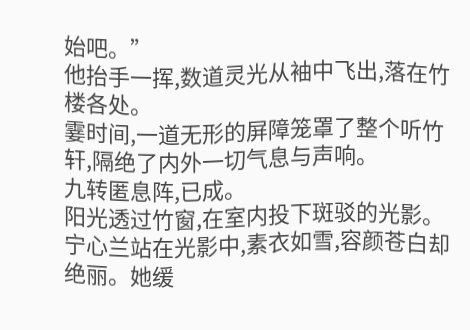始吧。”
他抬手一挥,数道灵光从袖中飞出,落在竹楼各处。
霎时间,一道无形的屏障笼罩了整个听竹轩,隔绝了内外一切气息与声响。
九转匿息阵,已成。
阳光透过竹窗,在室内投下斑驳的光影。
宁心兰站在光影中,素衣如雪,容颜苍白却绝丽。她缓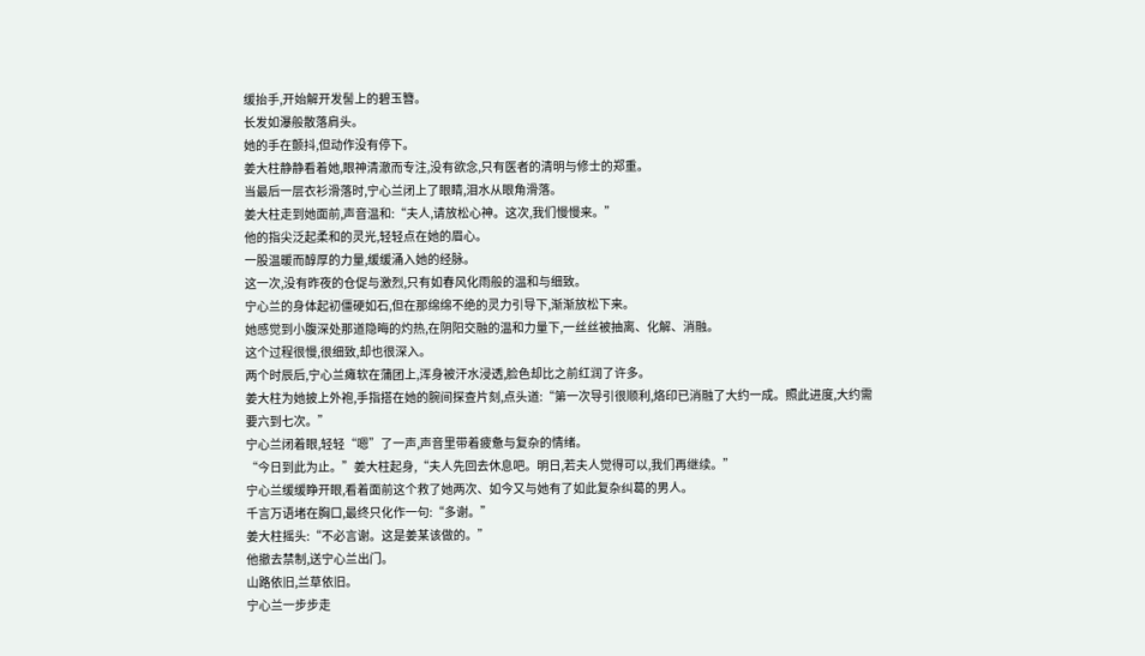缓抬手,开始解开发髻上的碧玉簪。
长发如瀑般散落肩头。
她的手在颤抖,但动作没有停下。
姜大柱静静看着她,眼神清澈而专注,没有欲念,只有医者的清明与修士的郑重。
当最后一层衣衫滑落时,宁心兰闭上了眼睛,泪水从眼角滑落。
姜大柱走到她面前,声音温和:“夫人,请放松心神。这次,我们慢慢来。”
他的指尖泛起柔和的灵光,轻轻点在她的眉心。
一股温暖而醇厚的力量,缓缓涌入她的经脉。
这一次,没有昨夜的仓促与激烈,只有如春风化雨般的温和与细致。
宁心兰的身体起初僵硬如石,但在那绵绵不绝的灵力引导下,渐渐放松下来。
她感觉到小腹深处那道隐晦的灼热,在阴阳交融的温和力量下,一丝丝被抽离、化解、消融。
这个过程很慢,很细致,却也很深入。
两个时辰后,宁心兰瘫软在蒲团上,浑身被汗水浸透,脸色却比之前红润了许多。
姜大柱为她披上外袍,手指搭在她的腕间探查片刻,点头道:“第一次导引很顺利,烙印已消融了大约一成。照此进度,大约需要六到七次。”
宁心兰闭着眼,轻轻“嗯”了一声,声音里带着疲惫与复杂的情绪。
“今日到此为止。”姜大柱起身,“夫人先回去休息吧。明日,若夫人觉得可以,我们再继续。”
宁心兰缓缓睁开眼,看着面前这个救了她两次、如今又与她有了如此复杂纠葛的男人。
千言万语堵在胸口,最终只化作一句:“多谢。”
姜大柱摇头:“不必言谢。这是姜某该做的。”
他撤去禁制,送宁心兰出门。
山路依旧,兰草依旧。
宁心兰一步步走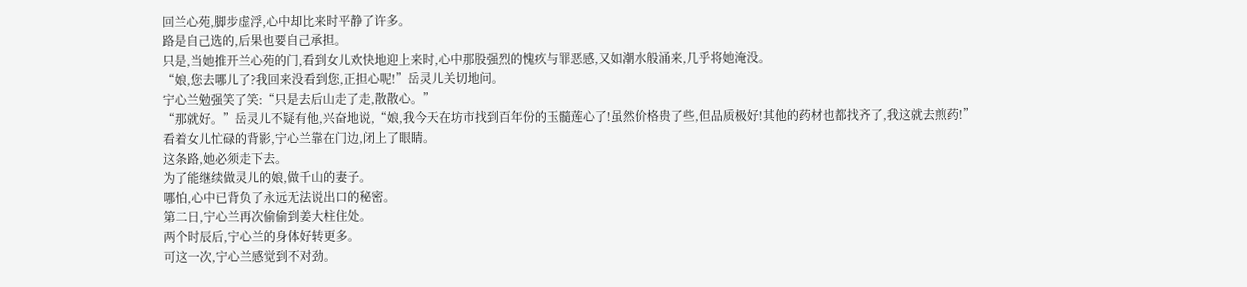回兰心苑,脚步虚浮,心中却比来时平静了许多。
路是自己选的,后果也要自己承担。
只是,当她推开兰心苑的门,看到女儿欢快地迎上来时,心中那股强烈的愧疚与罪恶感,又如潮水般涌来,几乎将她淹没。
“娘,您去哪儿了?我回来没看到您,正担心呢!”岳灵儿关切地问。
宁心兰勉强笑了笑:“只是去后山走了走,散散心。”
“那就好。”岳灵儿不疑有他,兴奋地说,“娘,我今天在坊市找到百年份的玉髓莲心了!虽然价格贵了些,但品质极好!其他的药材也都找齐了,我这就去煎药!”
看着女儿忙碌的背影,宁心兰靠在门边,闭上了眼睛。
这条路,她必须走下去。
为了能继续做灵儿的娘,做千山的妻子。
哪怕,心中已背负了永远无法说出口的秘密。
第二日,宁心兰再次偷偷到姜大柱住处。
两个时辰后,宁心兰的身体好转更多。
可这一次,宁心兰感觉到不对劲。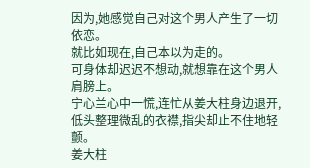因为,她感觉自己对这个男人产生了一切依恋。
就比如现在,自己本以为走的。
可身体却迟迟不想动,就想靠在这个男人肩膀上。
宁心兰心中一慌,连忙从姜大柱身边退开,低头整理微乱的衣襟,指尖却止不住地轻颤。
姜大柱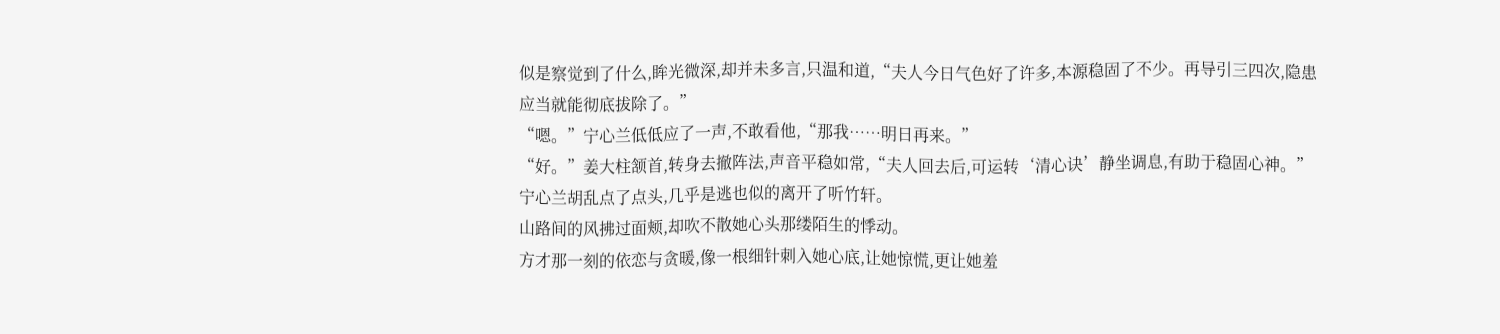似是察觉到了什么,眸光微深,却并未多言,只温和道,“夫人今日气色好了许多,本源稳固了不少。再导引三四次,隐患应当就能彻底拔除了。”
“嗯。”宁心兰低低应了一声,不敢看他,“那我……明日再来。”
“好。”姜大柱颔首,转身去撤阵法,声音平稳如常,“夫人回去后,可运转‘清心诀’静坐调息,有助于稳固心神。”
宁心兰胡乱点了点头,几乎是逃也似的离开了听竹轩。
山路间的风拂过面颊,却吹不散她心头那缕陌生的悸动。
方才那一刻的依恋与贪暖,像一根细针刺入她心底,让她惊慌,更让她羞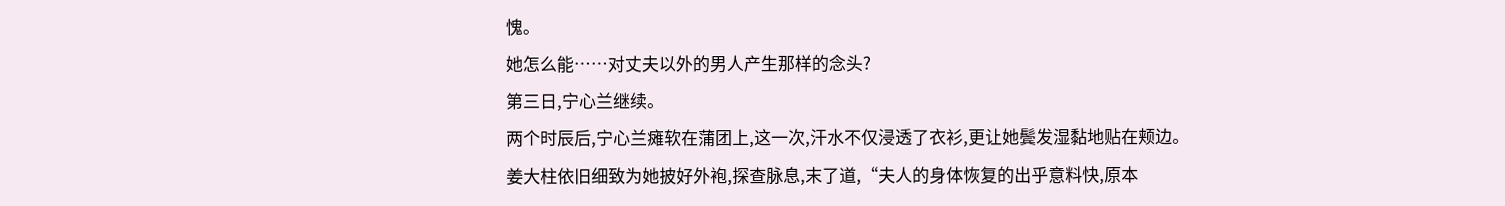愧。
她怎么能……对丈夫以外的男人产生那样的念头?
第三日,宁心兰继续。
两个时辰后,宁心兰瘫软在蒲团上,这一次,汗水不仅浸透了衣衫,更让她鬓发湿黏地贴在颊边。
姜大柱依旧细致为她披好外袍,探查脉息,末了道,“夫人的身体恢复的出乎意料快,原本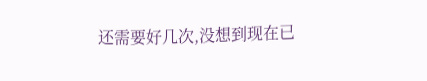还需要好几次,没想到现在已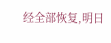经全部恢复,明日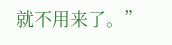就不用来了。”